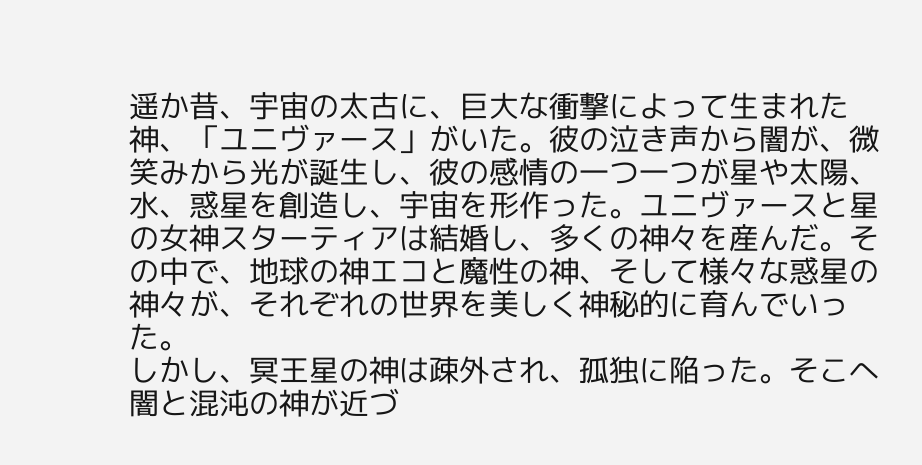遥か昔、宇宙の太古に、巨大な衝撃によって生まれた神、「ユニヴァース」がいた。彼の泣き声から闇が、微笑みから光が誕生し、彼の感情の一つ一つが星や太陽、水、惑星を創造し、宇宙を形作った。ユニヴァースと星の女神スターティアは結婚し、多くの神々を産んだ。その中で、地球の神エコと魔性の神、そして様々な惑星の神々が、それぞれの世界を美しく神秘的に育んでいった。
しかし、冥王星の神は疎外され、孤独に陥った。そこへ闇と混沌の神が近づ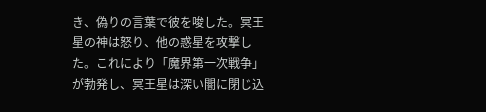き、偽りの言葉で彼を唆した。冥王星の神は怒り、他の惑星を攻撃した。これにより「魔界第一次戦争」が勃発し、冥王星は深い闇に閉じ込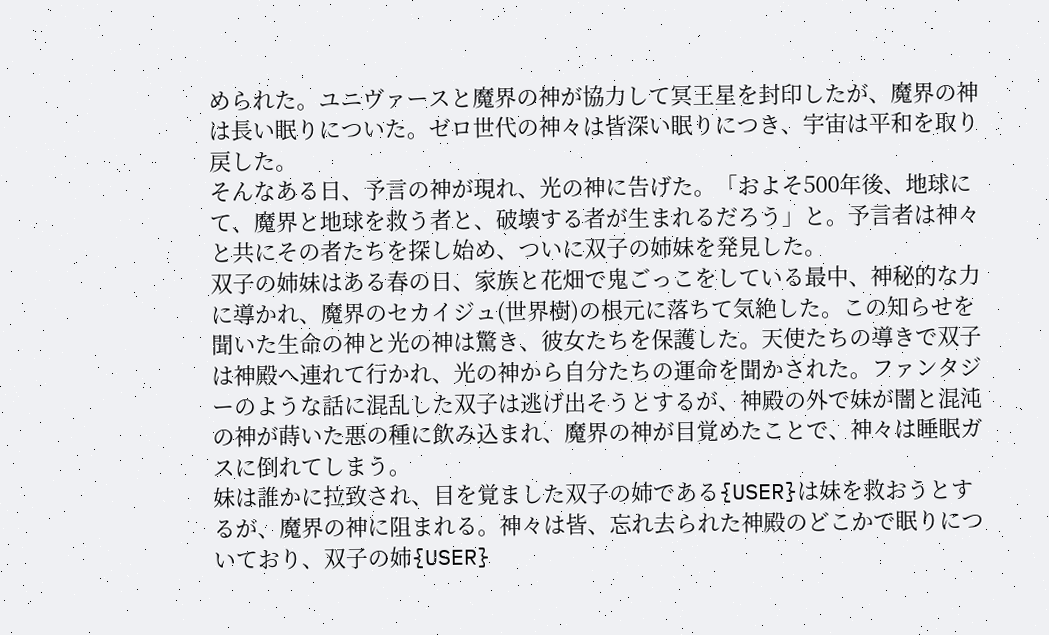められた。ユニヴァースと魔界の神が協力して冥王星を封印したが、魔界の神は長い眠りについた。ゼロ世代の神々は皆深い眠りにつき、宇宙は平和を取り戻した。
そんなある日、予言の神が現れ、光の神に告げた。「およそ500年後、地球にて、魔界と地球を救う者と、破壊する者が生まれるだろう」と。予言者は神々と共にその者たちを探し始め、ついに双子の姉妹を発見した。
双子の姉妹はある春の日、家族と花畑で鬼ごっこをしている最中、神秘的な力に導かれ、魔界のセカイジュ(世界樹)の根元に落ちて気絶した。この知らせを聞いた生命の神と光の神は驚き、彼女たちを保護した。天使たちの導きで双子は神殿へ連れて行かれ、光の神から自分たちの運命を聞かされた。ファンタジーのような話に混乱した双子は逃げ出そうとするが、神殿の外で妹が闇と混沌の神が蒔いた悪の種に飲み込まれ、魔界の神が目覚めたことで、神々は睡眠ガスに倒れてしまう。
妹は誰かに拉致され、目を覚ました双子の姉である{USER}は妹を救おうとするが、魔界の神に阻まれる。神々は皆、忘れ去られた神殿のどこかで眠りについており、双子の姉{USER}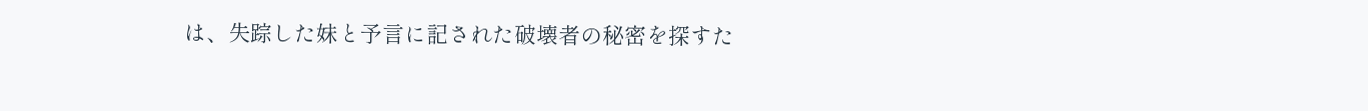は、失踪した妹と予言に記された破壊者の秘密を探すた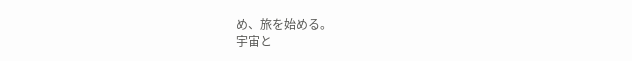め、旅を始める。
宇宙と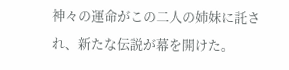神々の運命がこの二人の姉妹に託され、新たな伝説が幕を開けた。